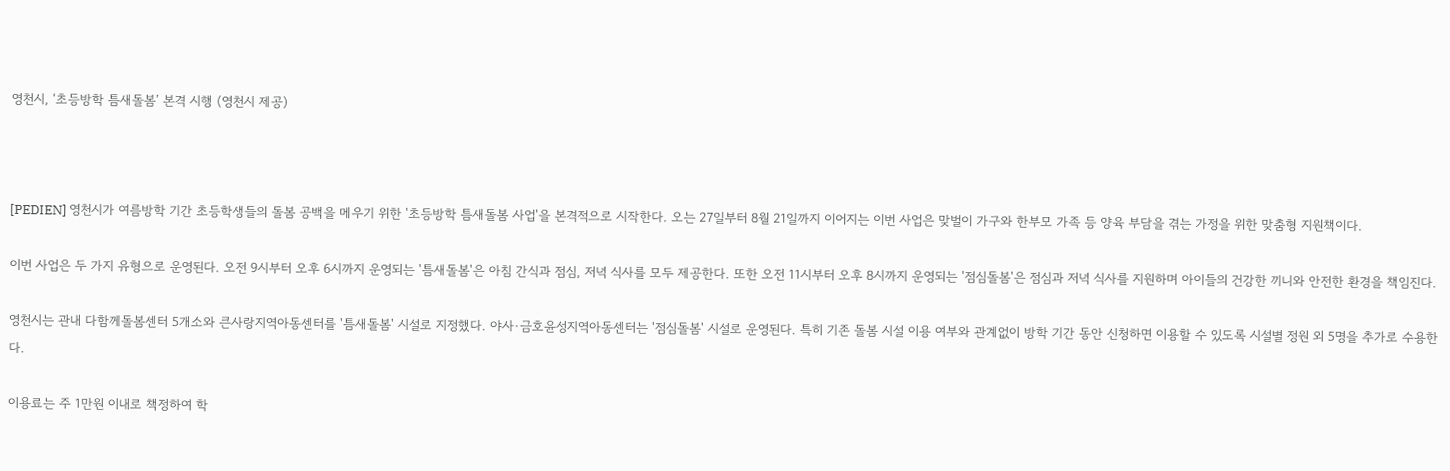영천시, ‘초등방학 틈새돌봄’ 본격 시행 (영천시 제공)



[PEDIEN] 영천시가 여름방학 기간 초등학생들의 돌봄 공백을 메우기 위한 '초등방학 틈새돌봄 사업'을 본격적으로 시작한다. 오는 27일부터 8월 21일까지 이어지는 이번 사업은 맞벌이 가구와 한부모 가족 등 양육 부담을 겪는 가정을 위한 맞춤형 지원책이다.

이번 사업은 두 가지 유형으로 운영된다. 오전 9시부터 오후 6시까지 운영되는 '틈새돌봄'은 아침 간식과 점심, 저녁 식사를 모두 제공한다. 또한 오전 11시부터 오후 8시까지 운영되는 '점심돌봄'은 점심과 저녁 식사를 지원하며 아이들의 건강한 끼니와 안전한 환경을 책임진다.

영천시는 관내 다함께돌봄센터 5개소와 큰사랑지역아동센터를 '틈새돌봄' 시설로 지정했다. 야사·금호윤성지역아동센터는 '점심돌봄' 시설로 운영된다. 특히 기존 돌봄 시설 이용 여부와 관계없이 방학 기간 동안 신청하면 이용할 수 있도록 시설별 정원 외 5명을 추가로 수용한다.

이용료는 주 1만원 이내로 책정하여 학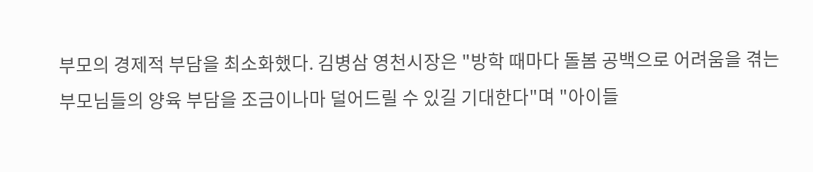부모의 경제적 부담을 최소화했다. 김병삼 영천시장은 "방학 때마다 돌봄 공백으로 어려움을 겪는 부모님들의 양육 부담을 조금이나마 덜어드릴 수 있길 기대한다"며 "아이들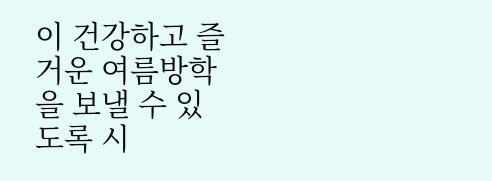이 건강하고 즐거운 여름방학을 보낼 수 있도록 시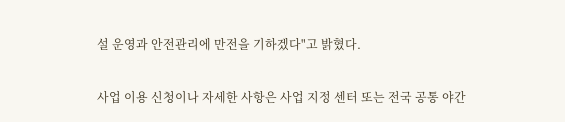설 운영과 안전관리에 만전을 기하겠다"고 밝혔다.

사업 이용 신청이나 자세한 사항은 사업 지정 센터 또는 전국 공통 야간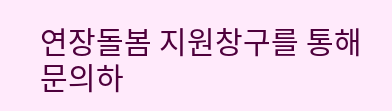연장돌봄 지원창구를 통해 문의하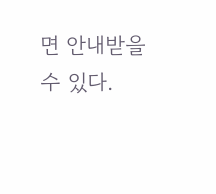면 안내받을 수 있다.